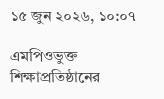১৫ জুন ২০২৬, ১০:০৭

এমপিওভুক্ত শিক্ষাপ্রতিষ্ঠানের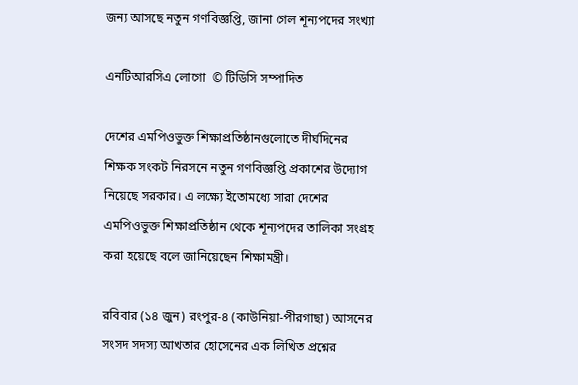জন্য আসছে নতুন গণবিজ্ঞপ্তি, জানা গেল শূন্যপদের সংখ্যা

এনটিআরসিএ লোগো  © টিডিসি সম্পাদিত

দেশের এমপিওভুক্ত শিক্ষাপ্রতিষ্ঠানগুলোতে দীর্ঘদিনের শিক্ষক সংকট নিরসনে নতুন গণবিজ্ঞপ্তি প্রকাশের উদ্যোগ নিয়েছে সরকার। এ লক্ষ্যে ইতোমধ্যে সারা দেশের এমপিওভুক্ত শিক্ষাপ্রতিষ্ঠান থেকে শূন্যপদের তালিকা সংগ্রহ করা হয়েছে বলে জানিয়েছেন শিক্ষামন্ত্রী।

রবিবার (১৪ জুন) রংপুর-৪ (কাউনিয়া-পীরগাছা) আসনের সংসদ সদস্য আখতার হোসেনের এক লিখিত প্রশ্নের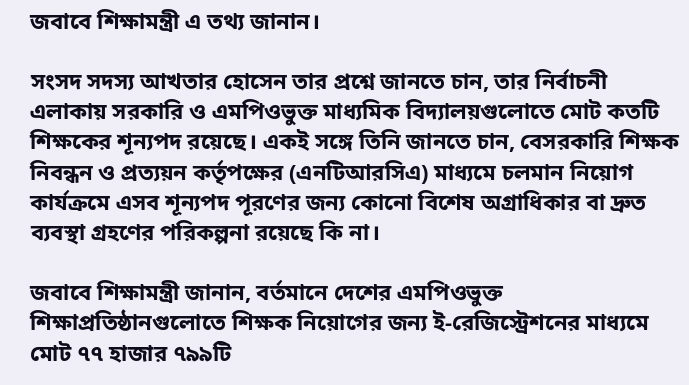জবাবে শিক্ষামন্ত্রী এ তথ্য জানান।

সংসদ সদস্য আখতার হোসেন তার প্রশ্নে জানতে চান, তার নির্বাচনী এলাকায় সরকারি ও এমপিওভুক্ত মাধ্যমিক বিদ্যালয়গুলোতে মোট কতটি শিক্ষকের শূন্যপদ রয়েছে। একই সঙ্গে তিনি জানতে চান, বেসরকারি শিক্ষক নিবন্ধন ও প্রত্যয়ন কর্তৃপক্ষের (এনটিআরসিএ) মাধ্যমে চলমান নিয়োগ কার্যক্রমে এসব শূন্যপদ পূরণের জন্য কোনো বিশেষ অগ্রাধিকার বা দ্রুত ব্যবস্থা গ্রহণের পরিকল্পনা রয়েছে কি না।

জবাবে শিক্ষামন্ত্রী জানান, বর্তমানে দেশের এমপিওভুক্ত শিক্ষাপ্রতিষ্ঠানগুলোতে শিক্ষক নিয়োগের জন্য ই-রেজিস্ট্রেশনের মাধ্যমে মোট ৭৭ হাজার ৭৯৯টি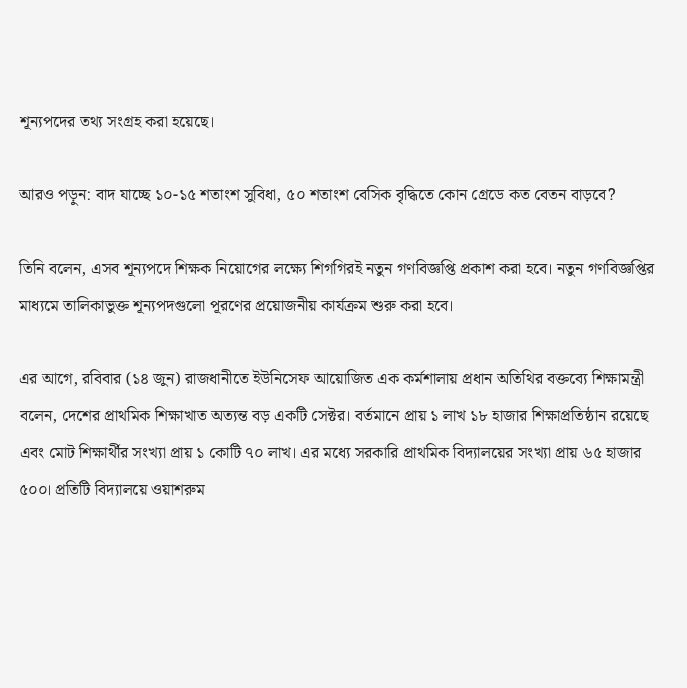শূন্যপদের তথ্য সংগ্রহ করা হয়েছে।

আরও পড়ুন: বাদ যাচ্ছে ১০-১৫ শতাংশ সুবিধা, ৫০ শতাংশ বেসিক বৃদ্ধিতে কোন গ্রেডে কত বেতন বাড়বে?

তিনি বলেন, এসব শূন্যপদে শিক্ষক নিয়োগের লক্ষ্যে শিগগিরই নতুন গণবিজ্ঞপ্তি প্রকাশ করা হবে। নতুন গণবিজ্ঞপ্তির মাধ্যমে তালিকাভুক্ত শূন্যপদগুলো পূরণের প্রয়োজনীয় কার্যক্রম শুরু করা হবে।

এর আগে, রবিবার (১৪ জুন) রাজধানীতে ইউনিসেফ আয়োজিত এক কর্মশালায় প্রধান অতিথির বক্তব্যে শিক্ষামন্ত্রী বলেন, দেশের প্রাথমিক শিক্ষাখাত অত্যন্ত বড় একটি সেক্টর। বর্তমানে প্রায় ১ লাখ ১৮ হাজার শিক্ষাপ্রতিষ্ঠান রয়েছে এবং মোট শিক্ষার্থীর সংখ্যা প্রায় ১ কোটি ৭০ লাখ। এর মধ্যে সরকারি প্রাথমিক বিদ্যালয়ের সংখ্যা প্রায় ৬৫ হাজার ৫০০। প্রতিটি বিদ্যালয়ে ওয়াশরুম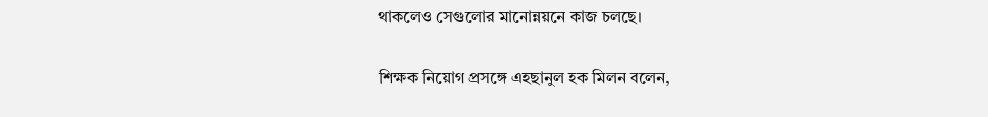থাকলেও সেগুলোর মানোন্নয়নে কাজ চলছে।

শিক্ষক নিয়োগ প্রসঙ্গে এহছানুল হক মিলন বলেন,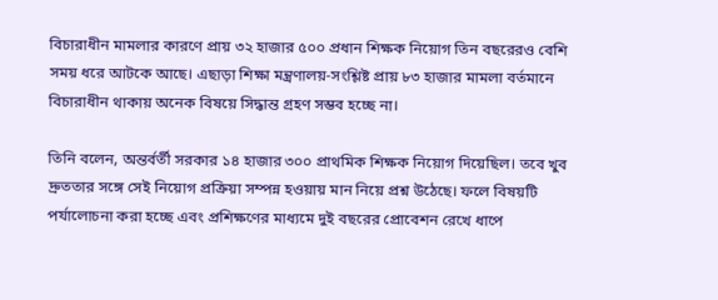বিচারাধীন মামলার কারণে প্রায় ৩২ হাজার ৫০০ প্রধান শিক্ষক নিয়োগ তিন বছরেরও বেশি সময় ধরে আটকে আছে। এছাড়া শিক্ষা মন্ত্রণালয়-সংশ্লিষ্ট প্রায় ৮৩ হাজার মামলা বর্তমানে বিচারাধীন থাকায় অনেক বিষয়ে সিদ্ধান্ত গ্রহণ সম্ভব হচ্ছে না।

তিনি বলেন, অন্তর্বর্তী সরকার ১৪ হাজার ৩০০ প্রাথমিক শিক্ষক নিয়োগ দিয়েছিল। তবে খুব দ্রুততার সঙ্গে সেই নিয়োগ প্রক্রিয়া সম্পন্ন হওয়ায় মান নিয়ে প্রশ্ন উঠেছে। ফলে বিষয়টি পর্যালোচনা করা হচ্ছে এবং প্রশিক্ষণের মাধ্যমে দুই বছরের প্রোবেশন রেখে ধাপে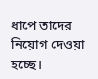ধাপে তাদের নিয়োগ দেওয়া হচ্ছে।